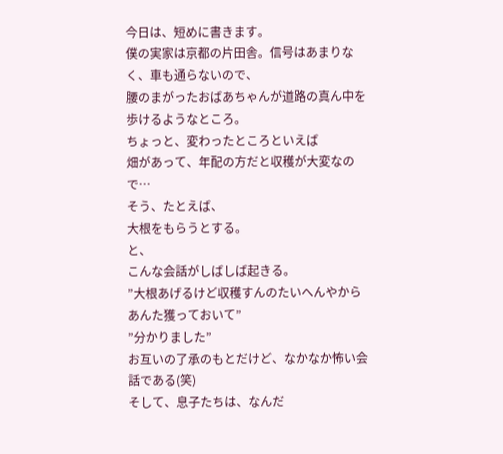今日は、短めに書きます。
僕の実家は京都の片田舎。信号はあまりなく、車も通らないので、
腰のまがったおばあちゃんが道路の真ん中を歩けるようなところ。
ちょっと、変わったところといえば
畑があって、年配の方だと収穫が大変なので…
そう、たとえば、
大根をもらうとする。
と、
こんな会話がしばしば起きる。
”大根あげるけど収穫すんのたいへんやからあんた獲っておいて”
”分かりました”
お互いの了承のもとだけど、なかなか怖い会話である(笑)
そして、息子たちは、なんだ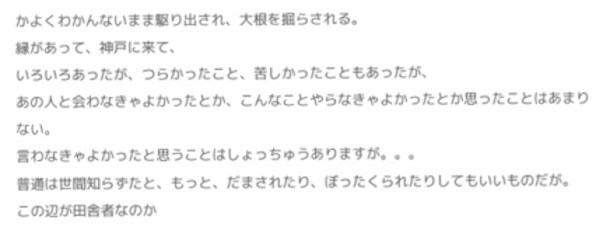かよくわかんないまま駆り出され、大根を掘らされる。
縁があって、神戸に来て、
いろいろあったが、つらかったこと、苦しかったこともあったが、
あの人と会わなきゃよかったとか、こんなことやらなきゃよかったとか思ったことはあまりない。
言わなきゃよかったと思うことはしょっちゅうありますが。。。
普通は世間知らずたと、もっと、だまされたり、ぼったくられたりしてもいいものだが。
この辺が田舎者なのか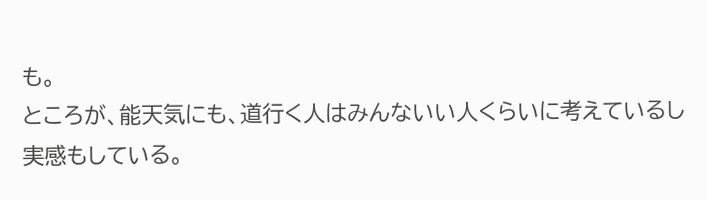も。
ところが、能天気にも、道行く人はみんないい人くらいに考えているし
実感もしている。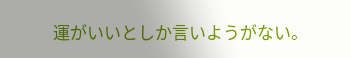運がいいとしか言いようがない。